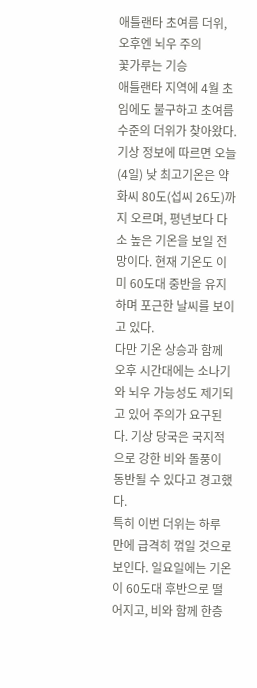애틀랜타 초여름 더위, 오후엔 뇌우 주의
꽃가루는 기승
애틀랜타 지역에 4월 초임에도 불구하고 초여름 수준의 더위가 찾아왔다.
기상 정보에 따르면 오늘(4일) 낮 최고기온은 약 화씨 80도(섭씨 26도)까지 오르며, 평년보다 다소 높은 기온을 보일 전망이다. 현재 기온도 이미 60도대 중반을 유지하며 포근한 날씨를 보이고 있다.
다만 기온 상승과 함께 오후 시간대에는 소나기와 뇌우 가능성도 제기되고 있어 주의가 요구된다. 기상 당국은 국지적으로 강한 비와 돌풍이 동반될 수 있다고 경고했다.
특히 이번 더위는 하루 만에 급격히 꺾일 것으로 보인다. 일요일에는 기온이 60도대 후반으로 떨어지고, 비와 함께 한층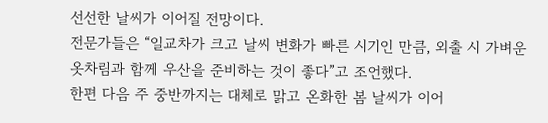선선한 날씨가 이어질 전망이다.
전문가들은 “일교차가 크고 날씨 변화가 빠른 시기인 만큼, 외출 시 가벼운 옷차림과 함께 우산을 준비하는 것이 좋다”고 조언했다.
한편 다음 주 중반까지는 대체로 맑고 온화한 봄 날씨가 이어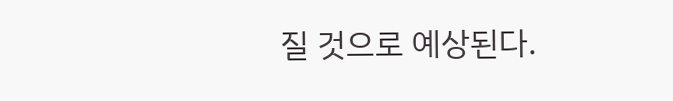질 것으로 예상된다.